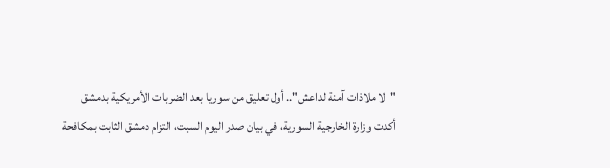"لا ملاذات آمنة لداعش".. أول تعليق من سوريا بعد الضربات الأمريكية بدمشق
أكدت وزارة الخارجية السورية، في بيان صدر اليوم السبت، التزام دمشق الثابت بمكافحة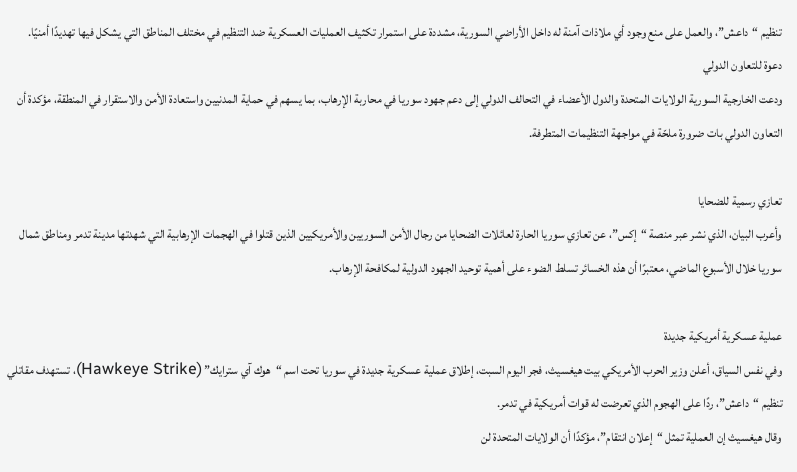تنظيم “داعش”، والعمل على منع وجود أي ملاذات آمنة له داخل الأراضي السورية، مشددة على استمرار تكثيف العمليات العسكرية ضد التنظيم في مختلف المناطق التي يشكل فيها تهديدًا أمنيًا.
دعوة للتعاون الدولي
ودعت الخارجية السورية الولايات المتحدة والدول الأعضاء في التحالف الدولي إلى دعم جهود سوريا في محاربة الإرهاب، بما يسهم في حماية المدنيين واستعادة الأمن والاستقرار في المنطقة، مؤكدة أن التعاون الدولي بات ضرورة ملحّة في مواجهة التنظيمات المتطرفة.

تعازي رسمية للضحايا
وأعرب البيان، الذي نشر عبر منصة “إكس”، عن تعازي سوريا الحارة لعائلات الضحايا من رجال الأمن السوريين والأمريكيين الذين قتلوا في الهجمات الإرهابية التي شهدتها مدينة تدمر ومناطق شمال سوريا خلال الأسبوع الماضي، معتبرًا أن هذه الخسائر تسلط الضوء على أهمية توحيد الجهود الدولية لمكافحة الإرهاب.

عملية عسكرية أمريكية جديدة
وفي نفس السياق، أعلن وزير الحرب الأمريكي بيت هيغسيث، فجر اليوم السبت، إطلاق عملية عسكرية جديدة في سوريا تحت اسم “هوك آي سترايك” (Hawkeye Strike)، تستهدف مقاتلي تنظيم “داعش”، ردًا على الهجوم الذي تعرضت له قوات أمريكية في تدمر.
وقال هيغسيث إن العملية تمثل “إعلان انتقام”، مؤكدًا أن الولايات المتحدة لن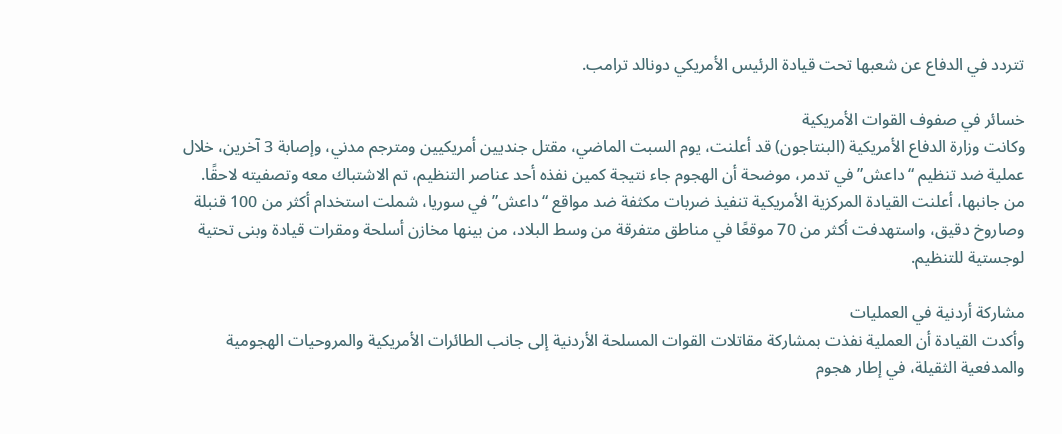تتردد في الدفاع عن شعبها تحت قيادة الرئيس الأمريكي دونالد ترامب.

خسائر في صفوف القوات الأمريكية
وكانت وزارة الدفاع الأمريكية (البنتاجون) قد أعلنت، يوم السبت الماضي، مقتل جنديين أمريكيين ومترجم مدني، وإصابة 3 آخرين، خلال عملية ضد تنظيم “داعش” في تدمر، موضحة أن الهجوم جاء نتيجة كمين نفذه أحد عناصر التنظيم، تم الاشتباك معه وتصفيته لاحقًا.
من جانبها، أعلنت القيادة المركزية الأمريكية تنفيذ ضربات مكثفة ضد مواقع “داعش” في سوريا، شملت استخدام أكثر من 100 قنبلة وصاروخ دقيق، واستهدفت أكثر من 70 موقعًا في مناطق متفرقة من وسط البلاد، من بينها مخازن أسلحة ومقرات قيادة وبنى تحتية لوجستية للتنظيم.

مشاركة أردنية في العمليات
وأكدت القيادة أن العملية نفذت بمشاركة مقاتلات القوات المسلحة الأردنية إلى جانب الطائرات الأمريكية والمروحيات الهجومية والمدفعية الثقيلة، في إطار هجوم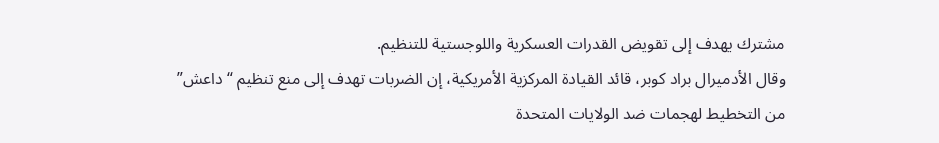مشترك يهدف إلى تقويض القدرات العسكرية واللوجستية للتنظيم.
وقال الأدميرال براد كوبر، قائد القيادة المركزية الأمريكية، إن الضربات تهدف إلى منع تنظيم “داعش” من التخطيط لهجمات ضد الولايات المتحدة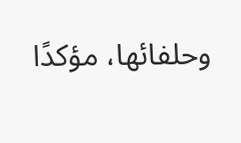وحلفائها، مؤكدًا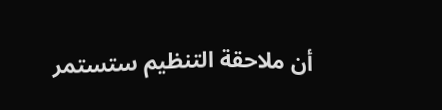أن ملاحقة التنظيم ستستمر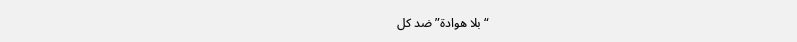“بلا هوادة” ضد كل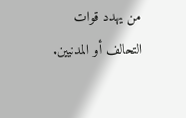من يهدد قوات التحالف أو المدنيين.